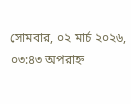সোমবার, ০২ মার্চ ২০২৬, ০৩:৪৩ অপরাহ্ন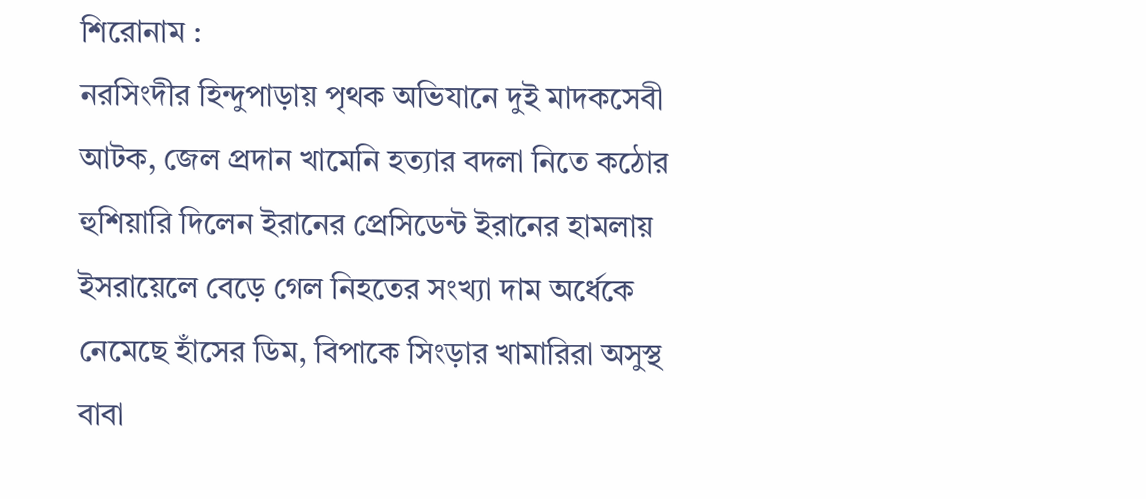শিরোনাম :
নরসিংদীর হিন্দুপাড়ায় পৃথক অভিযানে দুই মাদকসেবী আটক, জেল প্রদান খামেনি হত্যার বদলা নিতে কঠোর হুশিয়ারি দিলেন ইরানের প্রেসিডেন্ট ইরানের হামলায় ইসরায়েলে বেড়ে গেল নিহতের সংখ্যা দাম অর্ধেকে নেমেছে হাঁসের ডিম, বিপাকে সিংড়ার খামারিরা অসুস্থ বাবা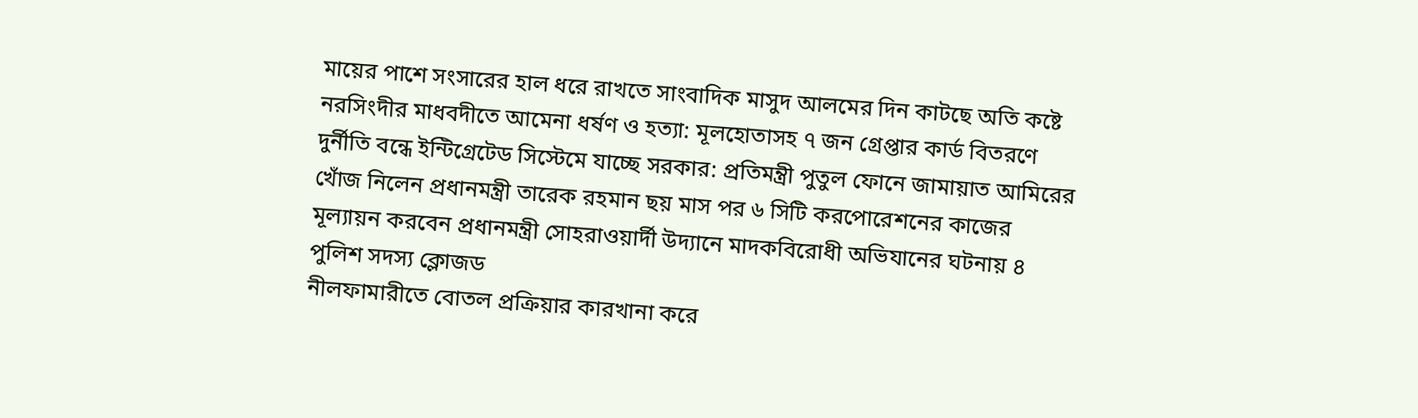মায়ের পাশে সংসারের হাল ধরে রাখতে সাংবাদিক মাসুদ আলমের দিন কাটছে অতি কষ্টে নরসিংদীর মাধবদীতে আমেনা ধর্ষণ ও হত্যা: মূলহোতাসহ ৭ জন গ্রেপ্তার কার্ড বিতরণে দুর্নীতি বন্ধে ইন্টিগ্রেটেড সিস্টেমে যাচ্ছে সরকার: প্রতিমন্ত্রী পুতুল ফোনে জামায়াত আমিরের খোঁজ নিলেন প্রধানমন্ত্রী তারেক রহমান ছয় মাস পর ৬ সিটি করপোরেশনের কাজের মূল্যায়ন করবেন প্রধানমন্ত্রী সোহরাওয়ার্দী উদ্যানে মাদকবিরোধী অভিযানের ঘটনায় ৪ পুলিশ সদস্য ক্লোজড
নীলফামারীতে বোতল প্রক্রিয়ার কারখানা করে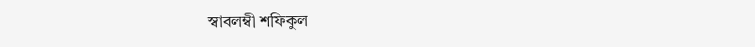স্বাবলম্বী শফিকুল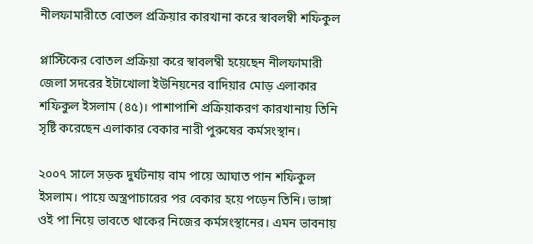নীলফামারীতে বোতল প্রক্রিয়ার কারখানা করে স্বাবলম্বী শফিকুল

প্লাস্টিকের বোতল প্রক্রিয়া করে স্বাবলম্বী হয়েছেন নীলফামারী জেলা সদরের ইটাখোলা ইউনিয়নের বাদিয়ার মোড় এলাকার শফিকুল ইসলাম (৪৫)। পাশাপাশি প্রক্রিয়াকরণ কারখানায় তিনি সৃষ্টি করেছেন এলাকার বেকার নারী পুরুষের কর্মসংস্থান।

২০০৭ সালে সড়ক দুর্ঘটনায় বাম পায়ে আঘাত পান শফিকুল ইসলাম। পায়ে অস্ত্রপাচারের পর বেকার হয়ে পড়েন তিনি। ভাঙ্গা ওই পা নিয়ে ভাবতে থাকের নিজের কর্মসংস্থানের। এমন ভাবনায়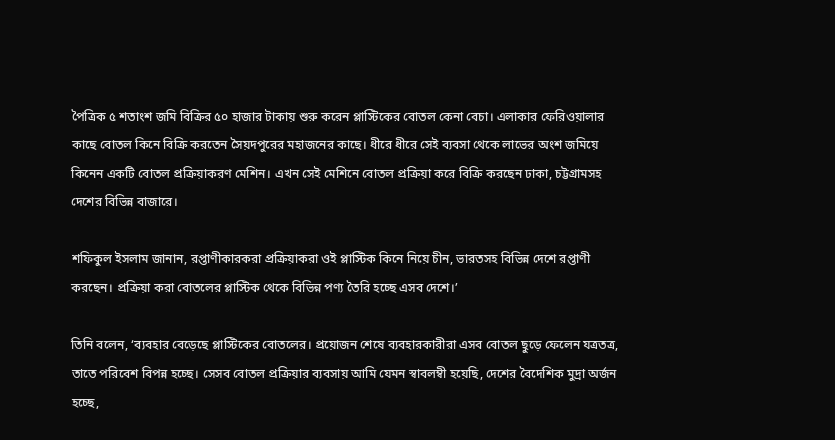পৈত্রিক ৫ শতাংশ জমি বিক্রির ৫০ হাজার টাকায় শুরু করেন প্লাস্টিকের বোতল কেনা বেচা। এলাকার ফেরিওয়ালার কাছে বোতল কিনে বিক্রি করতেন সৈয়দপুরের মহাজনের কাছে। ধীরে ধীরে সেই ব্যবসা থেকে লাভের অংশ জমিয়ে কিনেন একটি বোতল প্রক্রিয়াকরণ মেশিন। এখন সেই মেশিনে বোতল প্রক্রিয়া করে বিক্রি করছেন ঢাকা, চট্টগ্রামসহ দেশের বিভিন্ন বাজারে।

শফিকুল ইসলাম জানান, রপ্তাণীকারকরা প্রক্রিয়াকরা ওই প্লাস্টিক কিনে নিয়ে চীন, ভারতসহ বিভিন্ন দেশে রপ্তাণী করছেন। প্রক্রিয়া করা বোতলের প্লাস্টিক থেকে বিভিন্ন পণ্য তৈরি হচ্ছে এসব দেশে।’

তিনি বলেন, ‘ব্যবহার বেড়েছে প্লাস্টিকের বোতলের। প্রয়োজন শেষে ব্যবহারকারীরা এসব বোতল ছুড়ে ফেলেন যত্রতত্র, তাতে পরিবেশ বিপন্ন হচ্ছে। সেসব বোতল প্রক্রিয়ার ব্যবসায় আমি যেমন স্বাবলম্বী হয়েছি, দেশের বৈদেশিক মুদ্রা অর্জন হচ্ছে,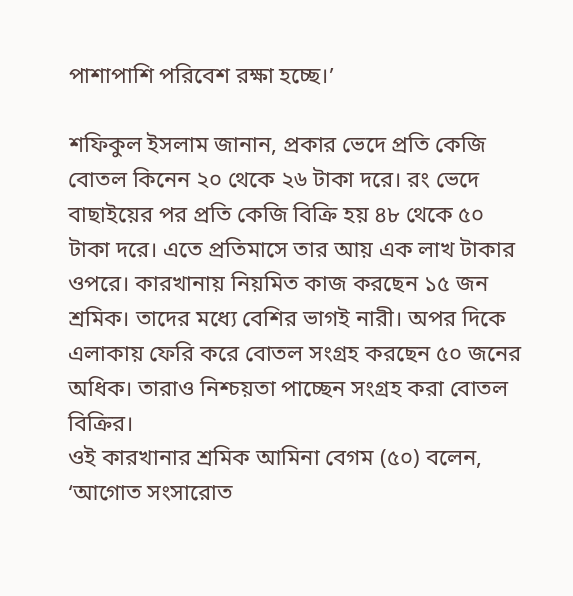পাশাপাশি পরিবেশ রক্ষা হচ্ছে।’

শফিকুল ইসলাম জানান, প্রকার ভেদে প্রতি কেজি বোতল কিনেন ২০ থেকে ২৬ টাকা দরে। রং ভেদে বাছাইয়ের পর প্রতি কেজি বিক্রি হয় ৪৮ থেকে ৫০ টাকা দরে। এতে প্রতিমাসে তার আয় এক লাখ টাকার ওপরে। কারখানায় নিয়মিত কাজ করছেন ১৫ জন শ্রমিক। তাদের মধ্যে বেশির ভাগই নারী। অপর দিকে এলাকায় ফেরি করে বোতল সংগ্রহ করছেন ৫০ জনের অধিক। তারাও নিশ্চয়তা পাচ্ছেন সংগ্রহ করা বোতল বিক্রির।
ওই কারখানার শ্রমিক আমিনা বেগম (৫০) বলেন, ‘আগোত সংসারোত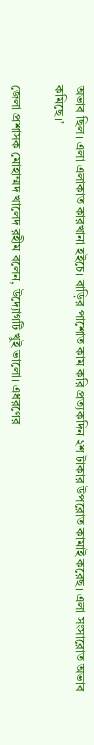অভাব ছিল। এলা এলাকাত কারখানা হইচে। বাড়ির পাশোত কাম করি প্রত্যকদিন ২শ টাকার উপরোত কামাই করেছ। এলা সংসারোত অভাব কমিছে।’

জেলা প্রশাসক মোহাম্মদ খালেদ রহীম বলেন, উদ্যোগটি খুই ভালো। এধরণের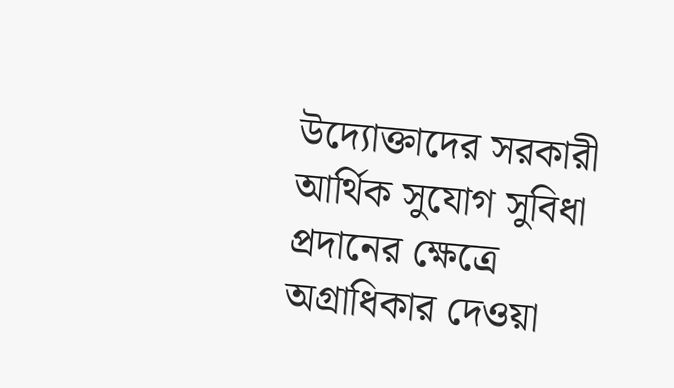উদ্যোক্তাদের সরকারী আর্থিক সুযোগ সুবিধা প্রদানের ক্ষেত্রে অগ্রাধিকার দেওয়া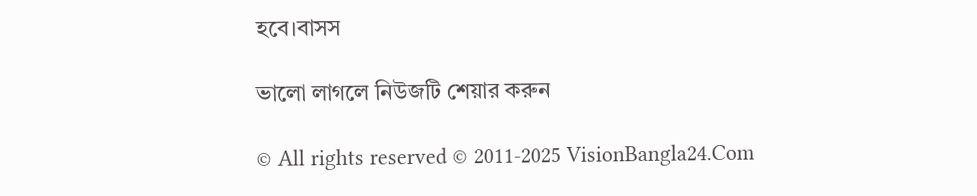হবে।বাসস

ভালো লাগলে নিউজটি শেয়ার করুন

© All rights reserved © 2011-2025 VisionBangla24.Com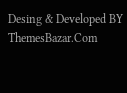Desing & Developed BY ThemesBazar.Com